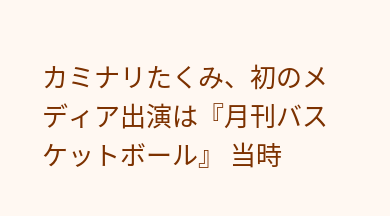カミナリたくみ、初のメディア出演は『月刊バスケットボール』 当時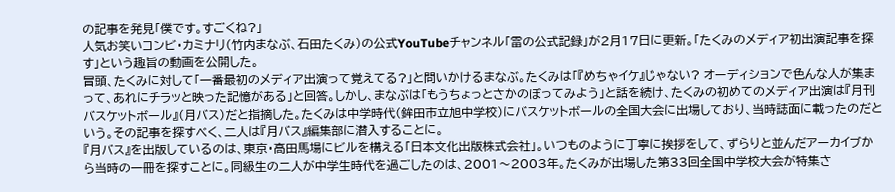の記事を発見「僕です。すごくね?」
人気お笑いコンビ・カミナリ(竹内まなぶ、石田たくみ)の公式YouTubeチャンネル「雷の公式記録」が2月17日に更新。「たくみのメディア初出演記事を探す」という趣旨の動画を公開した。
冒頭、たくみに対して「一番最初のメディア出演って覚えてる?」と問いかけるまなぶ。たくみは「『めちゃイケ』じゃない? オーディションで色んな人が集まって、あれにチラッと映った記憶がある」と回答。しかし、まなぶは「もうちょっとさかのぼってみよう」と話を続け、たくみの初めてのメディア出演は『月刊バスケットボール』(月バス)だと指摘した。たくみは中学時代(鉾田市立旭中学校)にバスケットボールの全国大会に出場しており、当時誌面に載ったのだという。その記事を探すべく、二人は『月バス』編集部に潜入することに。
『月バス』を出版しているのは、東京・高田馬場にビルを構える「日本文化出版株式会社」。いつものように丁寧に挨拶をして、ずらりと並んだアーカイブから当時の一冊を探すことに。同級生の二人が中学生時代を過ごしたのは、2001〜2003年。たくみが出場した第33回全国中学校大会が特集さ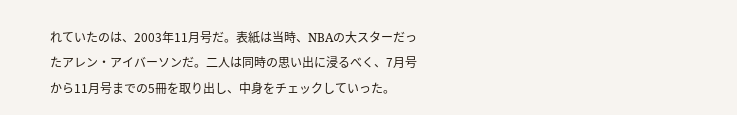れていたのは、2003年11月号だ。表紙は当時、NBAの大スターだったアレン・アイバーソンだ。二人は同時の思い出に浸るべく、7月号から11月号までの5冊を取り出し、中身をチェックしていった。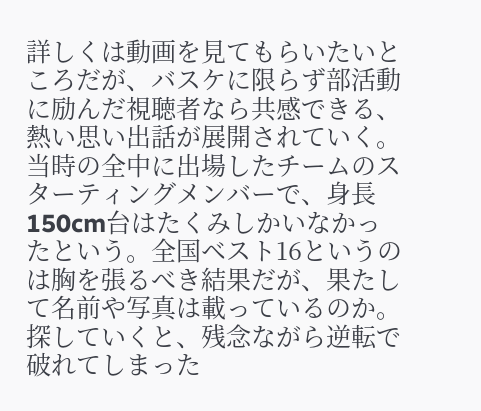詳しくは動画を見てもらいたいところだが、バスケに限らず部活動に励んだ視聴者なら共感できる、熱い思い出話が展開されていく。当時の全中に出場したチームのスターティングメンバーで、身長150cm台はたくみしかいなかったという。全国ベスト16というのは胸を張るべき結果だが、果たして名前や写真は載っているのか。
探していくと、残念ながら逆転で破れてしまった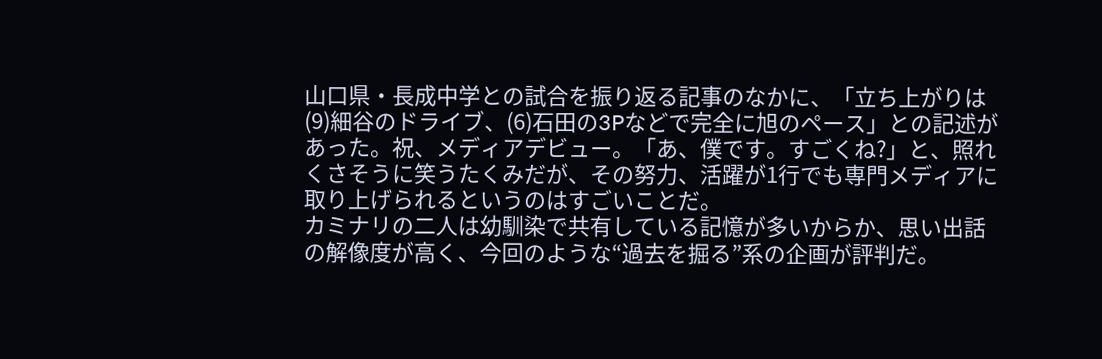山口県・長成中学との試合を振り返る記事のなかに、「立ち上がりは(9)細谷のドライブ、(6)石田の3Pなどで完全に旭のペース」との記述があった。祝、メディアデビュー。「あ、僕です。すごくね?」と、照れくさそうに笑うたくみだが、その努力、活躍が1行でも専門メディアに取り上げられるというのはすごいことだ。
カミナリの二人は幼馴染で共有している記憶が多いからか、思い出話の解像度が高く、今回のような“過去を掘る”系の企画が評判だ。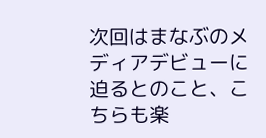次回はまなぶのメディアデビューに迫るとのこと、こちらも楽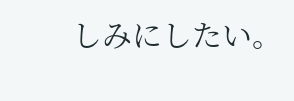しみにしたい。